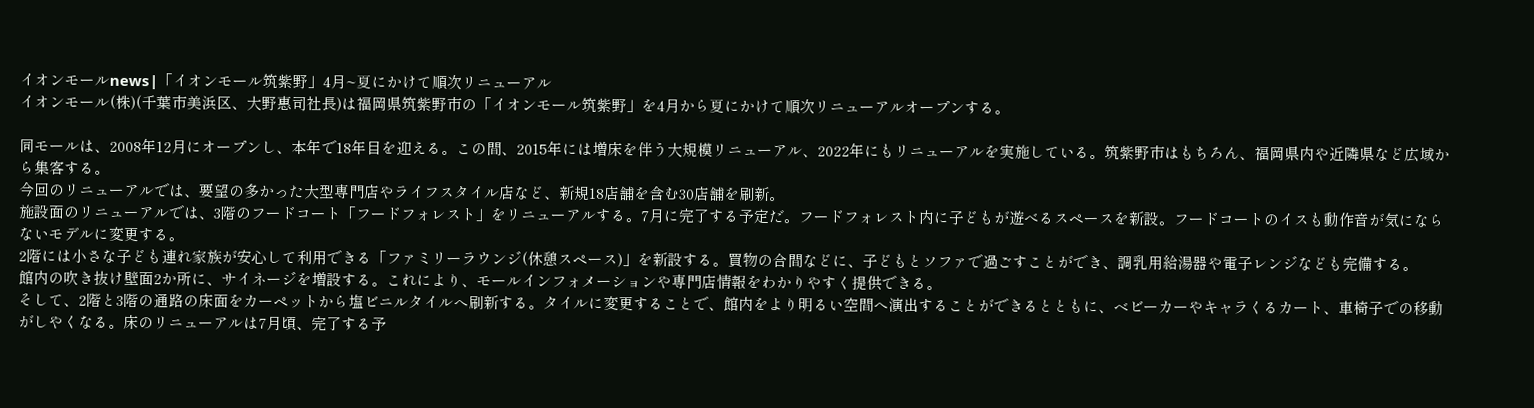イオンモールnews|「イオンモール筑紫野」4月~夏にかけて順次リニューアル
イオンモール(株)(千葉市美浜区、大野惠司社長)は福岡県筑紫野市の「イオンモール筑紫野」を4月から夏にかけて順次リニューアルオープンする。

同モールは、2008年12月にオープンし、本年で18年目を迎える。この間、2015年には増床を伴う大規模リニューアル、2022年にもリニューアルを実施している。筑紫野市はもちろん、福岡県内や近隣県など広域から集客する。
今回のリニューアルでは、要望の多かった大型専門店やライフスタイル店など、新規18店舗を含む30店舗を刷新。
施設面のリニューアルでは、3階のフードコート「フードフォレスト」をリニューアルする。7月に完了する予定だ。フードフォレスト内に子どもが遊べるスペースを新設。フードコートのイスも動作音が気にならないモデルに変更する。
2階には小さな子ども連れ家族が安心して利用できる「ファミリーラウンジ(休憩スペース)」を新設する。買物の合間などに、子どもとソファで過ごすことができ、調乳用給湯器や電子レンジなども完備する。
館内の吹き抜け壁面2か所に、サイネージを増設する。これにより、モールインフォメーションや専門店情報をわかりやすく提供できる。
そして、2階と3階の通路の床面をカーペットから塩ビニルタイルへ刷新する。タイルに変更することで、館内をより明るい空間へ演出することができるとともに、ベビーカーやキャラくるカート、車椅子での移動がしやくなる。床のリニューアルは7月頃、完了する予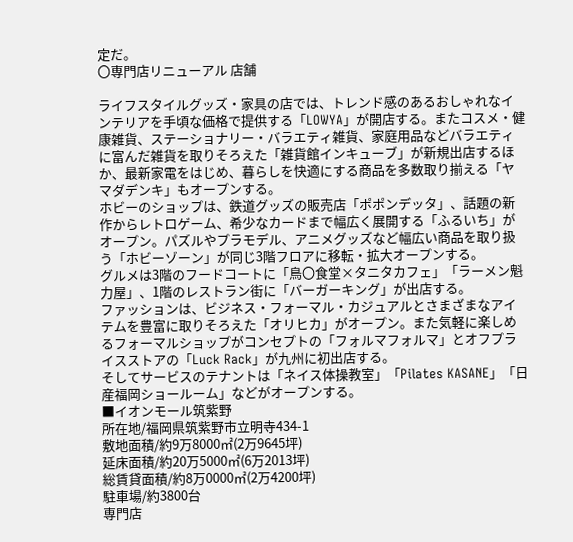定だ。
〇専門店リニューアル 店舗

ライフスタイルグッズ・家具の店では、トレンド感のあるおしゃれなインテリアを手頃な価格で提供する「LOWYA」が開店する。またコスメ・健康雑貨、ステーショナリー・バラエティ雑貨、家庭用品などバラエティに富んだ雑貨を取りそろえた「雑貨館インキューブ」が新規出店するほか、最新家電をはじめ、暮らしを快適にする商品を多数取り揃える「ヤマダデンキ」もオープンする。
ホビーのショップは、鉄道グッズの販売店「ポポンデッタ」、話題の新作からレトロゲーム、希少なカードまで幅広く展開する「ふるいち」がオープン。パズルやプラモデル、アニメグッズなど幅広い商品を取り扱う「ホビーゾーン」が同じ3階フロアに移転・拡大オープンする。
グルメは3階のフードコートに「鳥〇食堂×タニタカフェ」「ラーメン魁力屋」、1階のレストラン街に「バーガーキング」が出店する。
ファッションは、ビジネス・フォーマル・カジュアルとさまざまなアイテムを豊富に取りそろえた「オリヒカ」がオープン。また気軽に楽しめるフォーマルショップがコンセプトの「フォルマフォルマ」とオフプライスストアの「Luck Rack」が九州に初出店する。
そしてサービスのテナントは「ネイス体操教室」「Pilates KASANE」「日産福岡ショールーム」などがオープンする。
■イオンモール筑紫野
所在地/福岡県筑紫野市立明寺434-1
敷地面積/約9万8000㎡(2万9645坪)
延床面積/約20万5000㎡(6万2013坪)
総賃貸面積/約8万0000㎡(2万4200坪)
駐車場/約3800台
専門店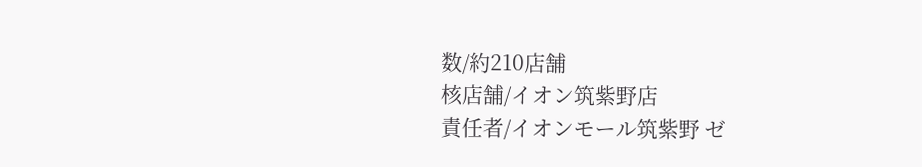数/約210店舗
核店舗/イオン筑紫野店
責任者/イオンモール筑紫野 ゼ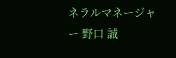ネラルマネージャー 野口 誠